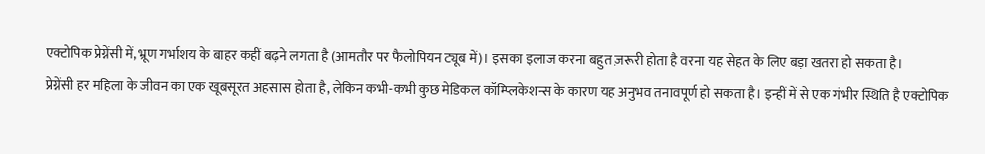एक्टोपिक प्रेग्नेंसी में, भ्रूण गर्भाशय के बाहर कहीं बढ़ने लगता है (आमतौर पर फैलोपियन ट्यूब में)। इसका इलाज करना बहुत ज़रूरी होता है वरना यह सेहत के लिए बड़ा खतरा हो सकता है।
प्रेग्नेंसी हर महिला के जीवन का एक खूबसूरत अहसास होता है, लेकिन कभी-कभी कुछ मेडिकल कॉम्प्लिकेशन्स के कारण यह अनुभव तनावपूर्ण हो सकता है। इन्हीं में से एक गंभीर स्थिति है एक्टोपिक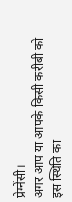प्रेग्नेंसी।
अगर आप या आपके किसी करीबी को इस स्थिति का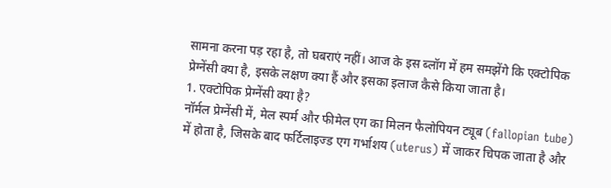सामना करना पड़ रहा है, तो घबराएं नहीं। आज के इस ब्लॉग में हम समझेंगे कि एक्टोपिक प्रेग्नेंसी क्या है, इसके लक्षण क्या हैं और इसका इलाज कैसे किया जाता है।
1. एक्टोपिक प्रेग्नेंसी क्या है?
नॉर्मल प्रेग्नेंसी में, मेल स्पर्म और फीमेल एग का मिलन फैलोपियन ट्यूब (fallopian tube) में होता है, जिसके बाद फर्टिलाइज्ड एग गर्भाशय (uterus) में जाकर चिपक जाता है और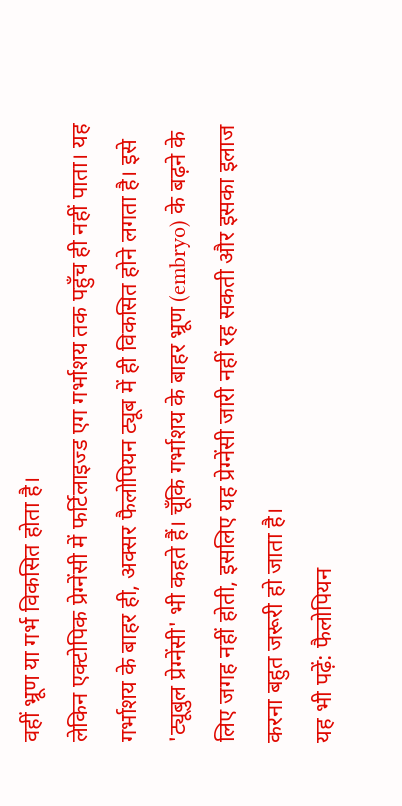वहीं भ्रूण या गर्भ विकसित होता है।
लेकिन एक्टोपिक प्रेग्नेंसी में फर्टिलाइज्ड एग गर्भाशय तक पहुँच ही नहीं पाता। यह गर्भाशय के बाहर ही, अक्सर फैलोपियन ट्यूब में ही विकसित होने लगता है। इसे 'ट्यूबुल प्रेग्नेंसी' भी कहते हैं। चूँकि गर्भाशय के बाहर भ्रूण (embryo) के बढ़ने के लिए जगह नहीं होती, इसलिए यह प्रेग्नेंसी जारी नहीं रह सकती और इसका इलाज करना बहुत जरूरी हो जाता है।
यह भी पढ़ें: फैलोपियन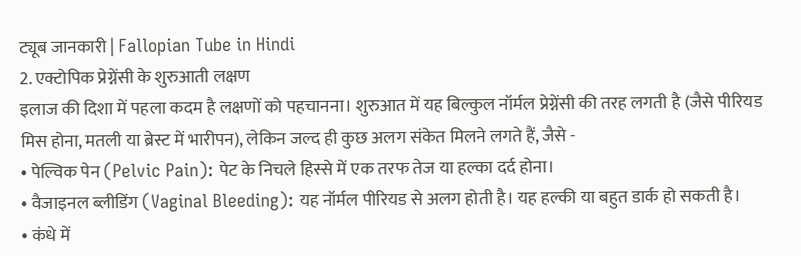ट्यूब जानकारी | Fallopian Tube in Hindi
2. एक्टोपिक प्रेग्नेंसी के शुरुआती लक्षण
इलाज की दिशा में पहला कदम है लक्षणों को पहचानना। शुरुआत में यह बिल्कुल नॉर्मल प्रेग्नेंसी की तरह लगती है (जैसे पीरियड मिस होना, मतली या ब्रेस्ट में भारीपन), लेकिन जल्द ही कुछ अलग संकेत मिलने लगते हैं, जैसे -
• पेल्विक पेन (Pelvic Pain): पेट के निचले हिस्से में एक तरफ तेज या हल्का दर्द होना।
• वैजाइनल ब्लीडिंग (Vaginal Bleeding): यह नॉर्मल पीरियड से अलग होती है। यह हल्की या बहुत डार्क हो सकती है।
• कंधे में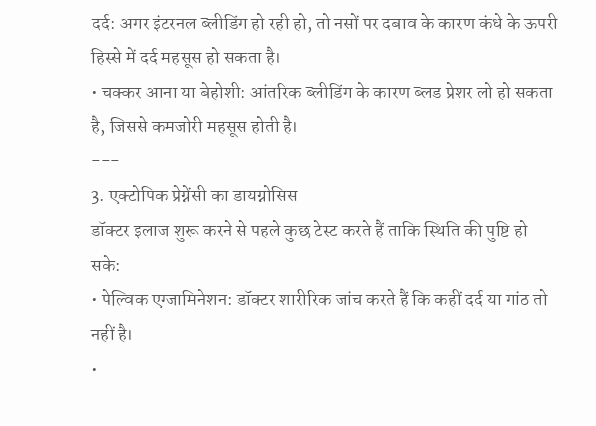दर्द: अगर इंटरनल ब्लीडिंग हो रही हो, तो नसों पर दबाव के कारण कंधे के ऊपरी हिस्से में दर्द महसूस हो सकता है।
• चक्कर आना या बेहोशी: आंतरिक ब्लीडिंग के कारण ब्लड प्रेशर लो हो सकता है, जिससे कमजोरी महसूस होती है।
---
3. एक्टोपिक प्रेग्नेंसी का डायग्नोसिस
डॉक्टर इलाज शुरू करने से पहले कुछ टेस्ट करते हैं ताकि स्थिति की पुष्टि हो सके:
• पेल्विक एग्जामिनेशन: डॉक्टर शारीरिक जांच करते हैं कि कहीं दर्द या गांठ तो नहीं है।
•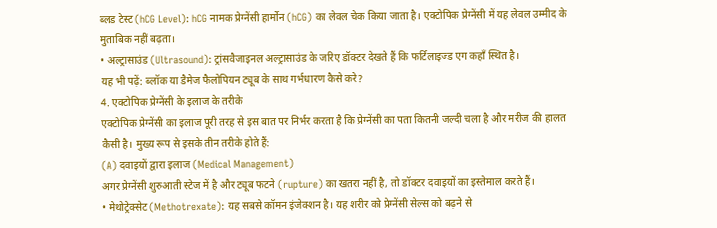ब्लड टेस्ट (hCG Level): hCG नामक प्रेग्नेंसी हार्मोन (hCG) का लेवल चेक किया जाता है। एक्टोपिक प्रेग्नेंसी में यह लेवल उम्मीद के मुताबिक नहीं बढ़ता।
• अल्ट्रासाउंड (Ultrasound): ट्रांसवैजाइनल अल्ट्रासाउंड के जरिए डॉक्टर देखते हैं कि फर्टिलाइज्ड एग कहाँ स्थित है।
यह भी पढ़ें: ब्लॉक या डैमेज फैलोपियन ट्यूब के साथ गर्भधारण कैसे करे?
4. एक्टोपिक प्रेग्नेंसी के इलाज के तरीके
एक्टोपिक प्रेग्नेंसी का इलाज पूरी तरह से इस बात पर निर्भर करता है कि प्रेग्नेंसी का पता कितनी जल्दी चला है और मरीज की हालत कैसी है। मुख्य रूप से इसके तीन तरीके होते हैं:
(A) दवाइयों द्वारा इलाज (Medical Management)
अगर प्रेग्नेंसी शुरुआती स्टेज में है और ट्यूब फटने (rupture) का खतरा नहीं है, तो डॉक्टर दवाइयों का इस्तेमाल करते हैं।
• मेथोट्रेक्सेट (Methotrexate): यह सबसे कॉमन इंजेक्शन है। यह शरीर को प्रेग्नेंसी सेल्स को बढ़ने से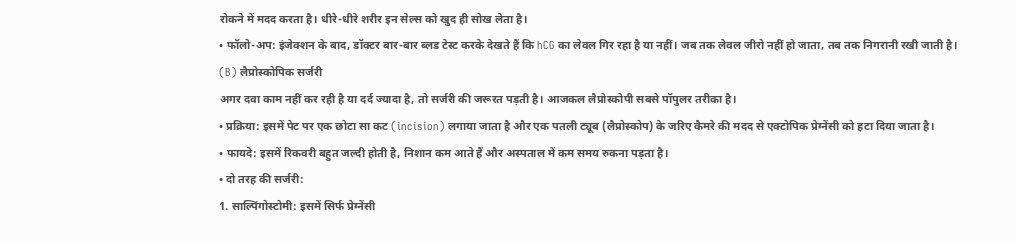रोकने में मदद करता है। धीरे-धीरे शरीर इन सेल्स को खुद ही सोख लेता है।
• फॉलो-अप: इंजेक्शन के बाद, डॉक्टर बार-बार ब्लड टेस्ट करके देखते हैं कि hCG का लेवल गिर रहा है या नहीं। जब तक लेवल जीरो नहीं हो जाता, तब तक निगरानी रखी जाती है।
(B) लैप्रोस्कोपिक सर्जरी
अगर दवा काम नहीं कर रही है या दर्द ज्यादा है, तो सर्जरी की जरूरत पड़ती है। आजकल लैप्रोस्कोपी सबसे पॉपुलर तरीका है।
• प्रक्रिया: इसमें पेट पर एक छोटा सा कट (incision) लगाया जाता है और एक पतली ट्यूब (लैप्रोस्कोप) के जरिए कैमरे की मदद से एक्टोपिक प्रेग्नेंसी को हटा दिया जाता है।
• फायदे: इसमें रिकवरी बहुत जल्दी होती है, निशान कम आते हैं और अस्पताल में कम समय रुकना पड़ता है।
• दो तरह की सर्जरी:
1. साल्पिंगोस्टोमी: इसमें सिर्फ प्रेग्नेंसी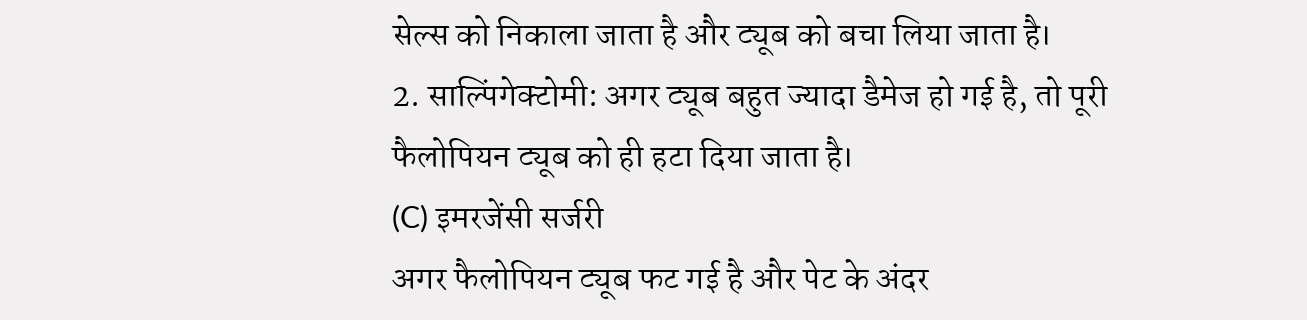सेल्स को निकाला जाता है और ट्यूब को बचा लिया जाता है।
2. साल्पिंगेक्टोमी: अगर ट्यूब बहुत ज्यादा डैमेज हो गई है, तो पूरी फैलोपियन ट्यूब को ही हटा दिया जाता है।
(C) इमरजेंसी सर्जरी
अगर फैलोपियन ट्यूब फट गई है और पेट के अंदर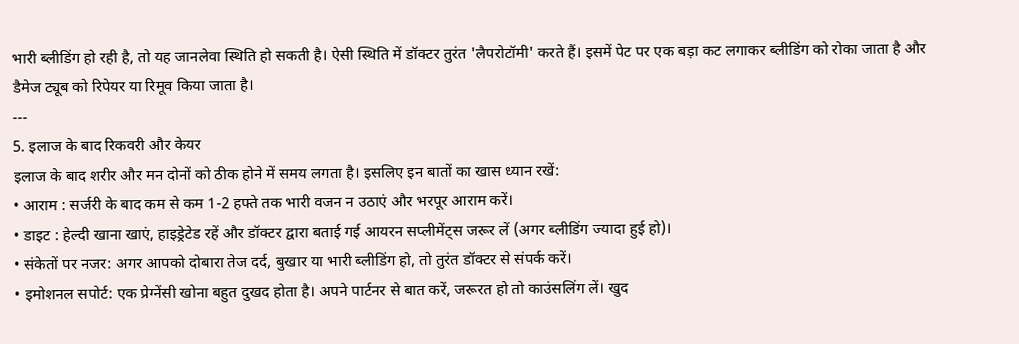भारी ब्लीडिंग हो रही है, तो यह जानलेवा स्थिति हो सकती है। ऐसी स्थिति में डॉक्टर तुरंत 'लैपरोटॉमी' करते हैं। इसमें पेट पर एक बड़ा कट लगाकर ब्लीडिंग को रोका जाता है और डैमेज ट्यूब को रिपेयर या रिमूव किया जाता है।
---
5. इलाज के बाद रिकवरी और केयर
इलाज के बाद शरीर और मन दोनों को ठीक होने में समय लगता है। इसलिए इन बातों का खास ध्यान रखें:
• आराम : सर्जरी के बाद कम से कम 1-2 हफ्ते तक भारी वजन न उठाएं और भरपूर आराम करें।
• डाइट : हेल्दी खाना खाएं, हाइड्रेटेड रहें और डॉक्टर द्वारा बताई गई आयरन सप्लीमेंट्स जरूर लें (अगर ब्लीडिंग ज्यादा हुई हो)।
• संकेतों पर नजर: अगर आपको दोबारा तेज दर्द, बुखार या भारी ब्लीडिंग हो, तो तुरंत डॉक्टर से संपर्क करें।
• इमोशनल सपोर्ट: एक प्रेग्नेंसी खोना बहुत दुखद होता है। अपने पार्टनर से बात करें, जरूरत हो तो काउंसलिंग लें। खुद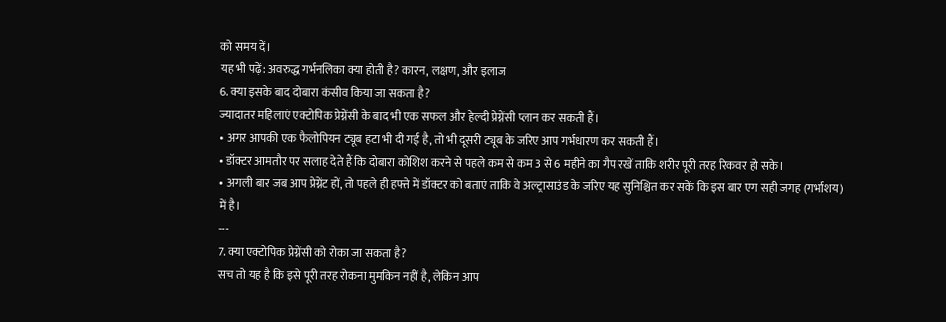को समय दें।
यह भी पढ़ें: अवरुद्ध गर्भनलिका क्या होती है? कारन, लक्षण, और इलाज
6. क्या इसके बाद दोबारा कंसीव किया जा सकता है?
ज्यादातर महिलाएं एक्टोपिक प्रेग्नेंसी के बाद भी एक सफल और हेल्दी प्रेग्नेंसी प्लान कर सकती हैं।
• अगर आपकी एक फैलोपियन ट्यूब हटा भी दी गई है, तो भी दूसरी ट्यूब के जरिए आप गर्भधारण कर सकती हैं।
• डॉक्टर आमतौर पर सलाह देते हैं कि दोबारा कोशिश करने से पहले कम से कम 3 से 6 महीने का गैप रखें ताकि शरीर पूरी तरह रिकवर हो सके।
• अगली बार जब आप प्रेग्नेंट हों, तो पहले ही हफ्ते में डॉक्टर को बताएं ताकि वे अल्ट्रासाउंड के जरिए यह सुनिश्चित कर सकें कि इस बार एग सही जगह (गर्भाशय) में है।
---
7. क्या एक्टोपिक प्रेग्नेंसी को रोका जा सकता है?
सच तो यह है कि इसे पूरी तरह रोकना मुमकिन नहीं है, लेकिन आप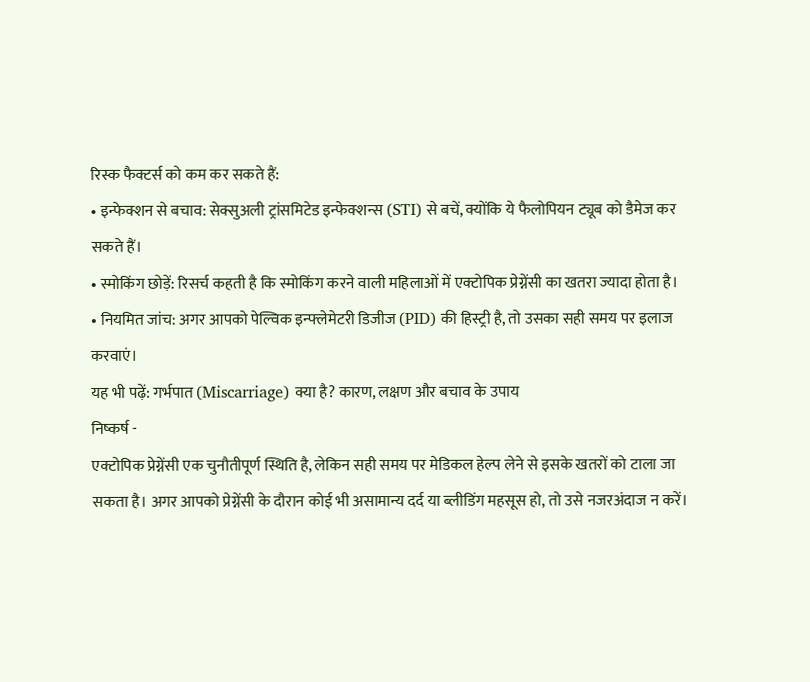रिस्क फैक्टर्स को कम कर सकते हैं:
• इन्फेक्शन से बचाव: सेक्सुअली ट्रांसमिटेड इन्फेक्शन्स (STI) से बचें, क्योंकि ये फैलोपियन ट्यूब को डैमेज कर सकते हैं।
• स्मोकिंग छोड़ें: रिसर्च कहती है कि स्मोकिंग करने वाली महिलाओं में एक्टोपिक प्रेग्नेंसी का खतरा ज्यादा होता है।
• नियमित जांच: अगर आपको पेल्विक इन्फ्लेमेटरी डिजीज (PID) की हिस्ट्री है, तो उसका सही समय पर इलाज करवाएं।
यह भी पढ़ें: गर्भपात (Miscarriage) क्या है? कारण, लक्षण और बचाव के उपाय
निष्कर्ष -
एक्टोपिक प्रेग्नेंसी एक चुनौतीपूर्ण स्थिति है, लेकिन सही समय पर मेडिकल हेल्प लेने से इसके खतरों को टाला जा सकता है। अगर आपको प्रेग्नेंसी के दौरान कोई भी असामान्य दर्द या ब्लीडिंग महसूस हो, तो उसे नजरअंदाज न करें।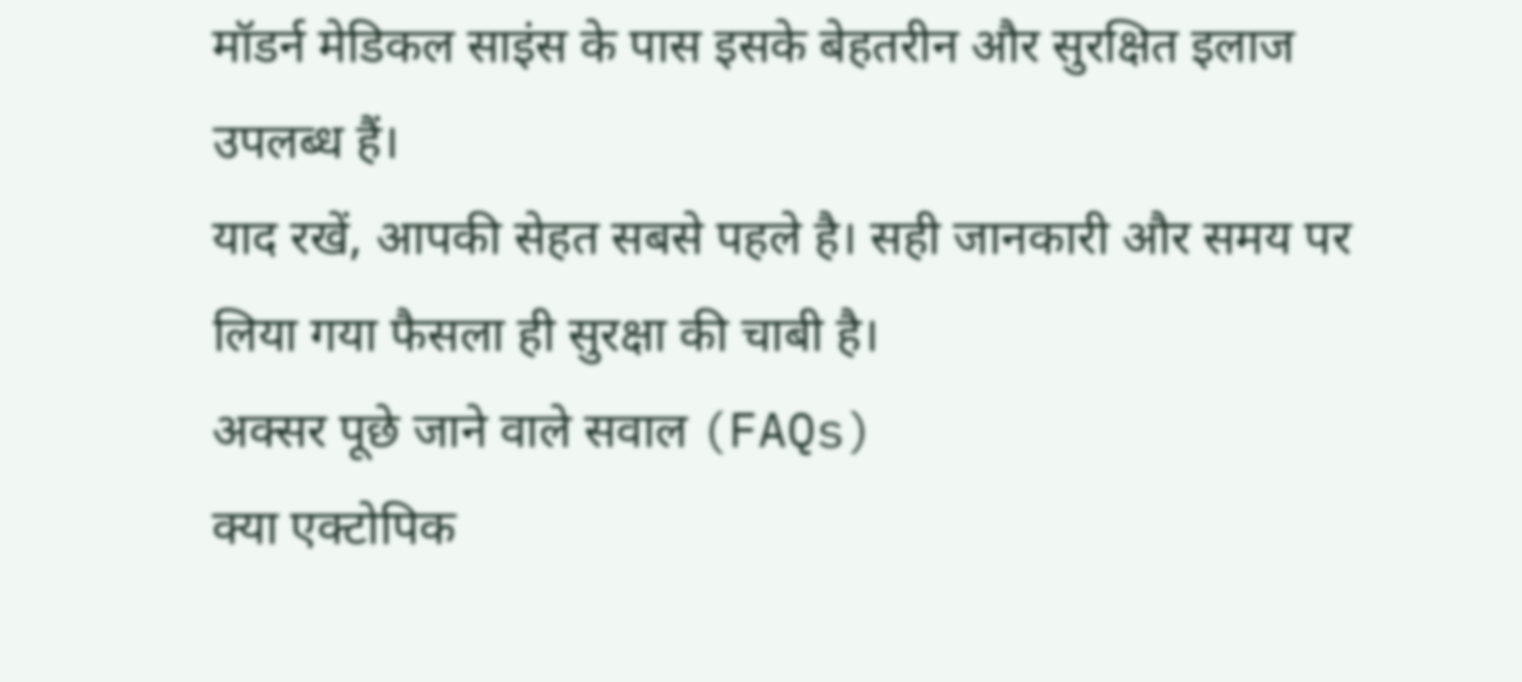मॉडर्न मेडिकल साइंस के पास इसके बेहतरीन और सुरक्षित इलाज उपलब्ध हैं।
याद रखें, आपकी सेहत सबसे पहले है। सही जानकारी और समय पर लिया गया फैसला ही सुरक्षा की चाबी है।
अक्सर पूछे जाने वाले सवाल (FAQs)
क्या एक्टोपिक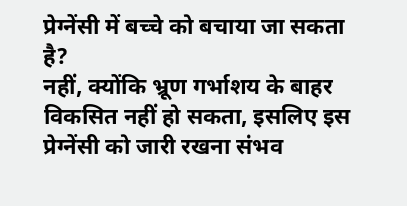प्रेग्नेंसी में बच्चे को बचाया जा सकता है?
नहीं, क्योंकि भ्रूण गर्भाशय के बाहर विकसित नहीं हो सकता, इसलिए इस प्रेग्नेंसी को जारी रखना संभव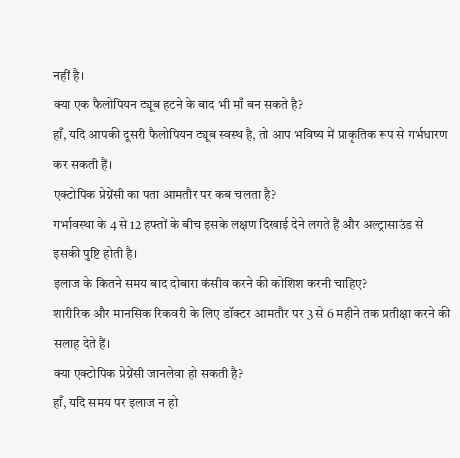नहीं है।
क्या एक फैलोपियन ट्यूब हटने के बाद भी माँ बन सकते है?
हाँ, यदि आपकी दूसरी फैलोपियन ट्यूब स्वस्थ है, तो आप भविष्य में प्राकृतिक रूप से गर्भधारण कर सकती हैं।
एक्टोपिक प्रेग्नेंसी का पता आमतौर पर कब चलता है?
गर्भावस्था के 4 से 12 हफ्तों के बीच इसके लक्षण दिखाई देने लगते हैं और अल्ट्रासाउंड से इसकी पुष्टि होती है।
इलाज के कितने समय बाद दोबारा कंसीव करने की कोशिश करनी चाहिए?
शारीरिक और मानसिक रिकवरी के लिए डॉक्टर आमतौर पर 3 से 6 महीने तक प्रतीक्षा करने की सलाह देते हैं।
क्या एक्टोपिक प्रेग्नेंसी जानलेवा हो सकती है?
हाँ, यदि समय पर इलाज न हो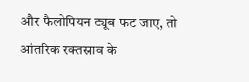और फैलोपियन ट्यूब फट जाए, तो आंतरिक रक्तस्राव के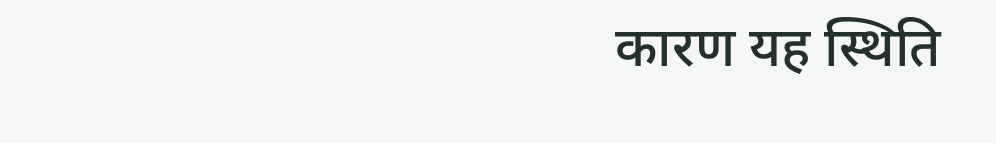कारण यह स्थिति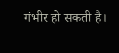गंभीर हो सकती है।